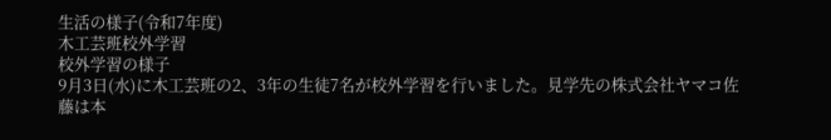生活の様子(令和7年度)
木工芸班校外学習
校外学習の様子
9月3日(水)に木工芸班の2、3年の生徒7名が校外学習を行いました。見学先の株式会社ヤマコ佐藤は本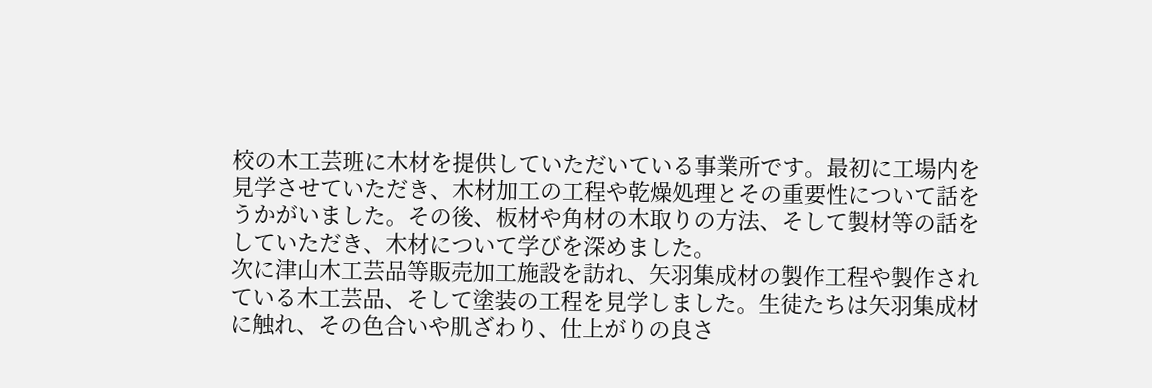校の木工芸班に木材を提供していただいている事業所です。最初に工場内を見学させていただき、木材加工の工程や乾燥処理とその重要性について話をうかがいました。その後、板材や角材の木取りの方法、そして製材等の話をしていただき、木材について学びを深めました。
次に津山木工芸品等販売加工施設を訪れ、矢羽集成材の製作工程や製作されている木工芸品、そして塗装の工程を見学しました。生徒たちは矢羽集成材に触れ、その色合いや肌ざわり、仕上がりの良さ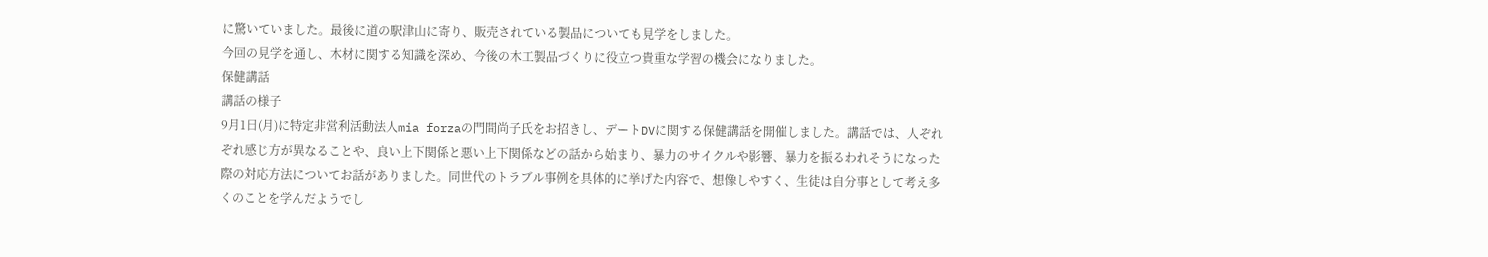に驚いていました。最後に道の駅津山に寄り、販売されている製品についても見学をしました。
今回の見学を通し、木材に関する知識を深め、今後の木工製品づくりに役立つ貴重な学習の機会になりました。
保健講話
講話の様子
9月1日(月)に特定非営利活動法人mia forzaの門間尚子氏をお招きし、デートDVに関する保健講話を開催しました。講話では、人ぞれぞれ感じ方が異なることや、良い上下関係と悪い上下関係などの話から始まり、暴力のサイクルや影響、暴力を振るわれそうになった際の対応方法についてお話がありました。同世代のトラブル事例を具体的に挙げた内容で、想像しやすく、生徒は自分事として考え多くのことを学んだようでし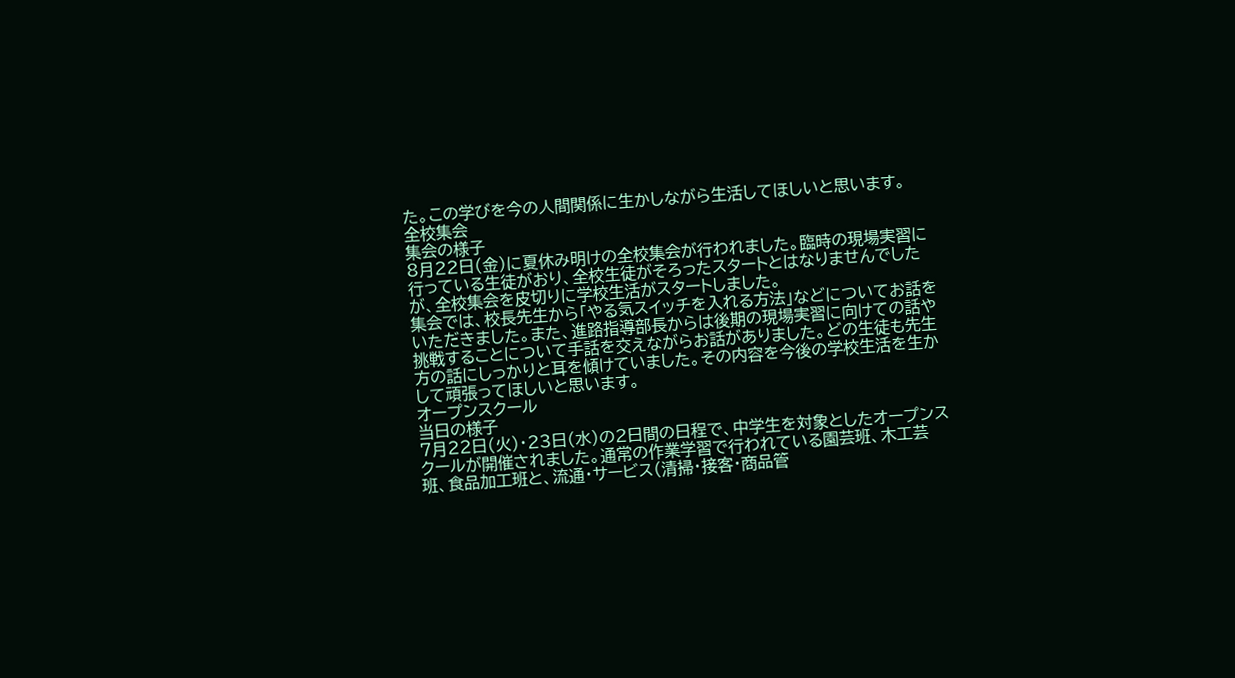た。この学びを今の人間関係に生かしながら生活してほしいと思います。
全校集会
集会の様子
8月22日(金)に夏休み明けの全校集会が行われました。臨時の現場実習に行っている生徒がおり、全校生徒がそろったスタートとはなりませんでしたが、全校集会を皮切りに学校生活がスタートしました。
集会では、校長先生から「やる気スイッチを入れる方法」などについてお話をいただきました。また、進路指導部長からは後期の現場実習に向けての話や挑戦することについて手話を交えながらお話がありました。どの生徒も先生方の話にしっかりと耳を傾けていました。その内容を今後の学校生活を生かして頑張ってほしいと思います。
オープンスクール
当日の様子
7月22日(火)・23日(水)の2日間の日程で、中学生を対象としたオープンスクールが開催されました。通常の作業学習で行われている園芸班、木工芸班、食品加工班と、流通・サービス(清掃・接客・商品管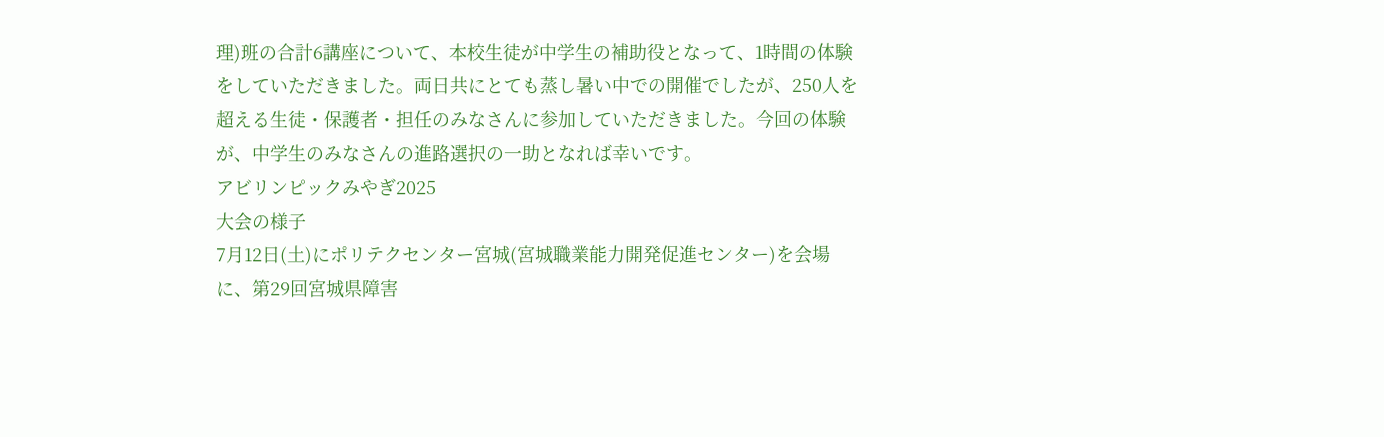理)班の合計6講座について、本校生徒が中学生の補助役となって、1時間の体験をしていただきました。両日共にとても蒸し暑い中での開催でしたが、250人を超える生徒・保護者・担任のみなさんに参加していただきました。今回の体験が、中学生のみなさんの進路選択の一助となれば幸いです。
アビリンピックみやぎ2025
大会の様子
7月12日(土)にポリテクセンター宮城(宮城職業能力開発促進センター)を会場に、第29回宮城県障害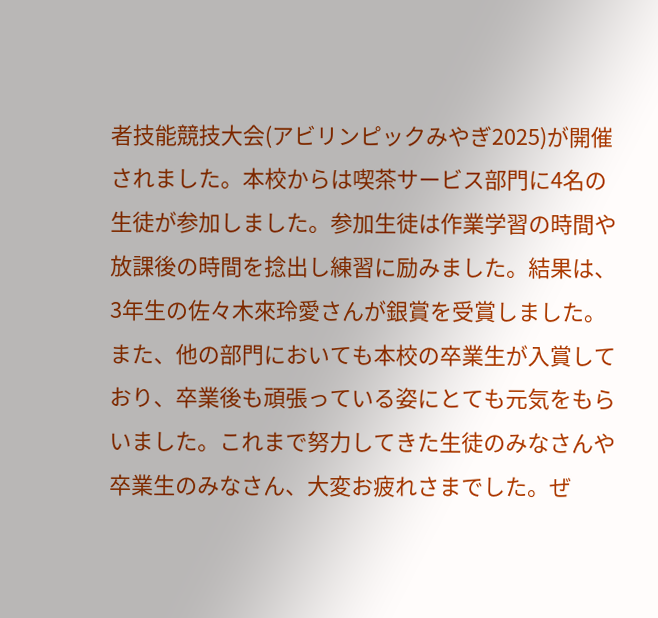者技能競技大会(アビリンピックみやぎ2025)が開催されました。本校からは喫茶サービス部門に4名の生徒が参加しました。参加生徒は作業学習の時間や放課後の時間を捻出し練習に励みました。結果は、3年生の佐々木來玲愛さんが銀賞を受賞しました。また、他の部門においても本校の卒業生が入賞しており、卒業後も頑張っている姿にとても元気をもらいました。これまで努力してきた生徒のみなさんや卒業生のみなさん、大変お疲れさまでした。ぜ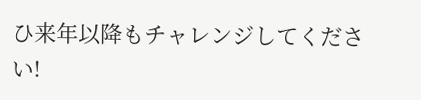ひ来年以降もチャレンジしてください!